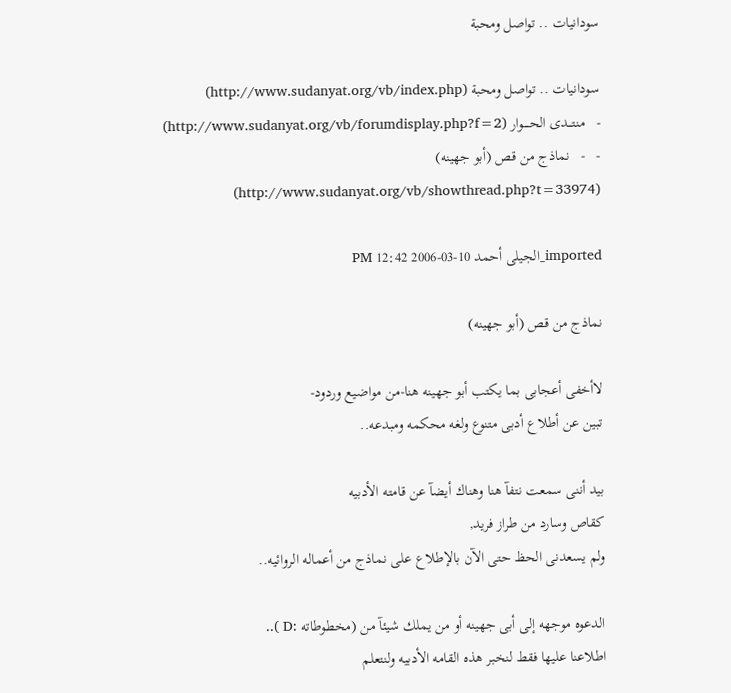سودانيات .. تواصل ومحبة

سودانيات .. تواصل ومحبة (http://www.sudanyat.org/vb/index.php)
-   منتـــدى الحـــــوار (http://www.sudanyat.org/vb/forumdisplay.php?f=2)
-   -   نماذج من قص (أبو جهينه) (http://www.sudanyat.org/vb/showthread.php?t=33974)

imported_الجيلى أحمد 10-03-2006 12:42 PM

نماذج من قص (أبو جهينه)

لاأخفى أعجابى بما يكتب أبو جهينه هنا-من مواضيع وردود-
تبين عن أطلاع أدبى متنوع ولغه محكمه ومبدعه..

بيد أننى سمعت نتفآ هنا وهناك أيضآ عن قامته الأدبيه
كقاص وسارد من طراز فريد,
ولم يسعدنى الحظ حتى الآن بالإطلاع على نماذج من أعماله الروائيه..

الدعوه موجهه إلى أبى جهينه أو من يملك شيئآ من (مخطوطاته :D )..
اطلاعنا عليها فقط لنخبر هذه القامه الأدبيه ولنتعلم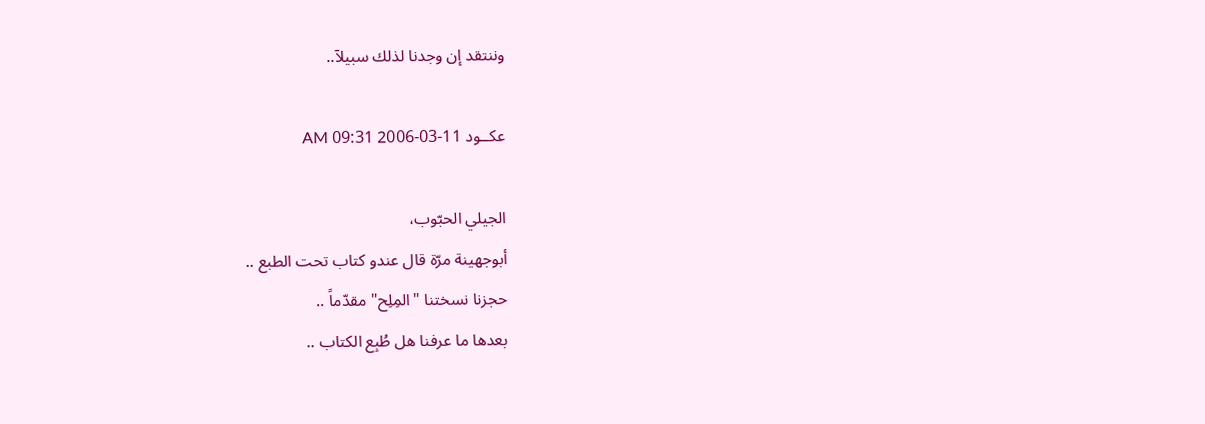وننتقد إن وجدنا لذلك سبيلآ..

عكــود 11-03-2006 09:31 AM

الجيلي الحبّوب،
أبوجهينة مرّة قال عندو كتاب تحت الطبع ..
حجزنا نسختنا "المِلِح" مقدّماً ..
بعدها ما عرفنا هل طُبِع الكتاب ..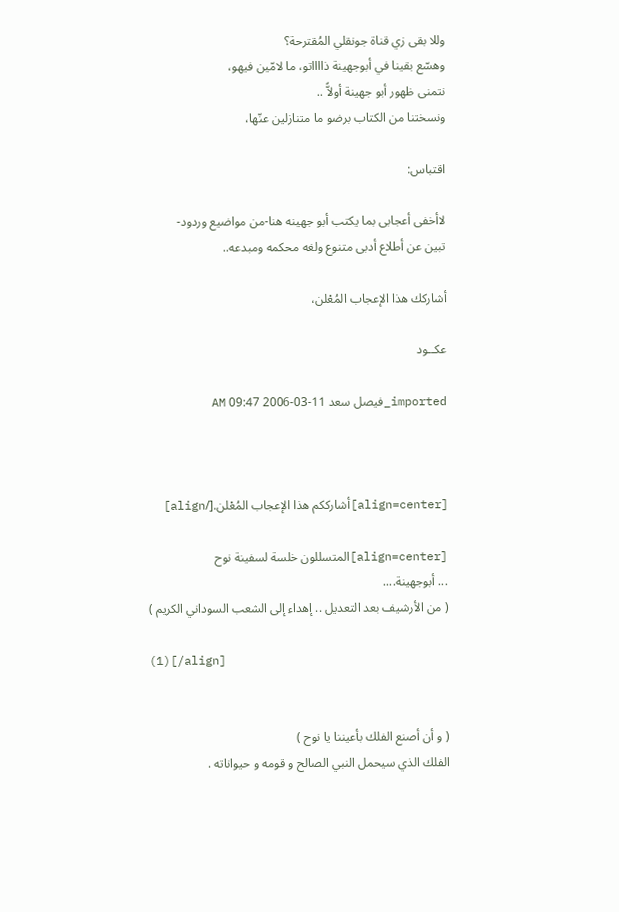وللا بقى زي قناة جونقلي المُقترحة؟
وهسّع بقينا في أبوجهينة ذااااتو، ما لامّين فيهو،
نتمنى ظهور أبو جهينة أولاًّ ..
ونسختنا من الكتاب برضو ما متنازلين عنّها،

اقتباس:

لاأخفى أعجابى بما يكتب أبو جهينه هنا-من مواضيع وردود-
تبين عن أطلاع أدبى متنوع ولغه محكمه ومبدعه..

أشاركك هذا الإعجاب المُعْلن،

عكــود

imported_فيصل سعد 11-03-2006 09:47 AM



[align=center]أشارككم هذا الإعجاب المُعْلن.[/align]

[align=center]المتسللون خلسة لسفينة نوح
... أبوجهينة....
( من الأرشيف بعد التعديل .. إهداء إلى الشعب السوداني الكريم )

(1)[/align]


( و أن أصنع الفلك بأعيننا يا نوح )
الفلك الذي سيحمل النبي الصالح و قومه و حيواناته .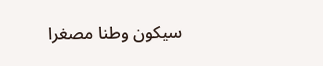سيكون وطنا مصغرا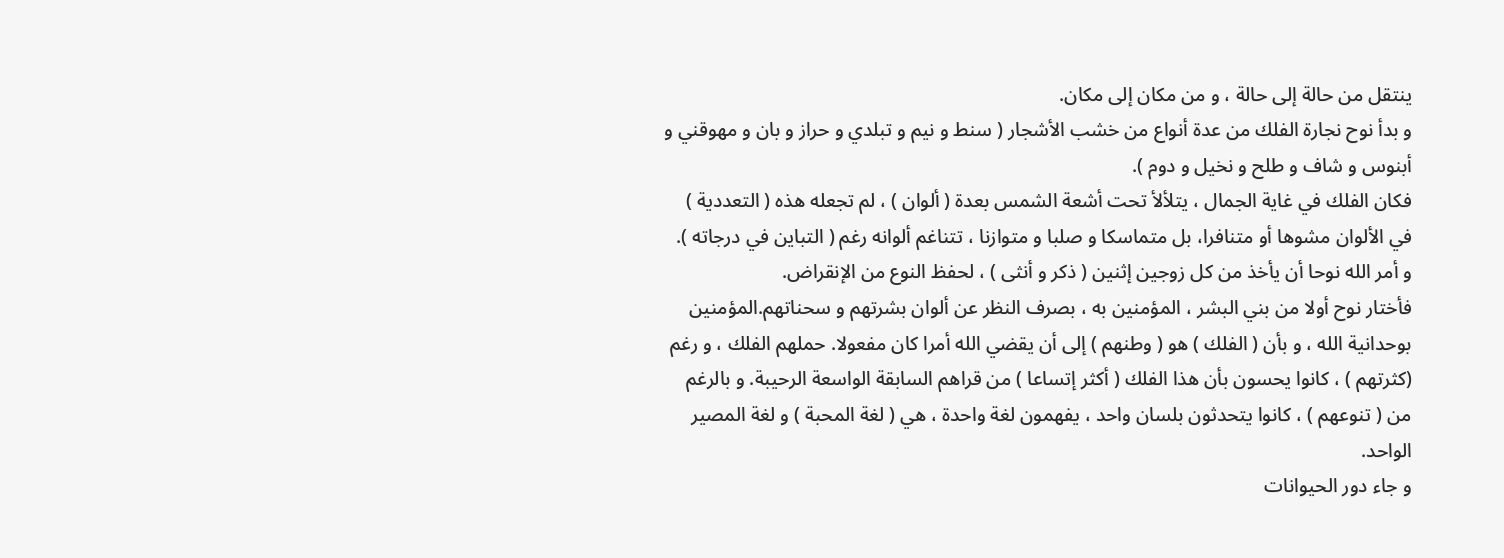ينتقل من حالة إلى حالة ، و من مكان إلى مكان.
و بدأ نوح نجارة الفلك من عدة أنواع من خشب الأشجار ( سنط و نيم و تبلدي و حراز و بان و مهوقني و أبنوس و شاف و طلح و نخيل و دوم ).
فكان الفلك في غاية الجمال ، يتلألأ تحت أشعة الشمس بعدة ( ألوان ) ، لم تجعله هذه ( التعددية ) في الألوان مشوها أو متنافرا، بل متماسكا و صلبا و متوازنا ، تتناغم ألوانه رغم ( التباين في درجاته ).
و أمر الله نوحا أن يأخذ من كل زوجين إثنين ( ذكر و أنثى ) ، لحفظ النوع من الإنقراض.
فأختار نوح أولا من بني البشر ، المؤمنين به ، بصرف النظر عن ألوان بشرتهم و سحناتهم.المؤمنين بوحدانية الله ، و بأن ( الفلك ) هو ( وطنهم ) إلى أن يقضي الله أمرا كان مفعولا. حملهم الفلك ، و رغم (كثرتهم ) ، كانوا يحسون بأن هذا الفلك ( أكثر إتساعا ) من قراهم السابقة الواسعة الرحيبة. و بالرغم من ( تنوعهم ) ، كانوا يتحدثون بلسان واحد ، يفهمون لغة واحدة ، هي ( لغة المحبة ) و لغة المصير الواحد.
و جاء دور الحيوانات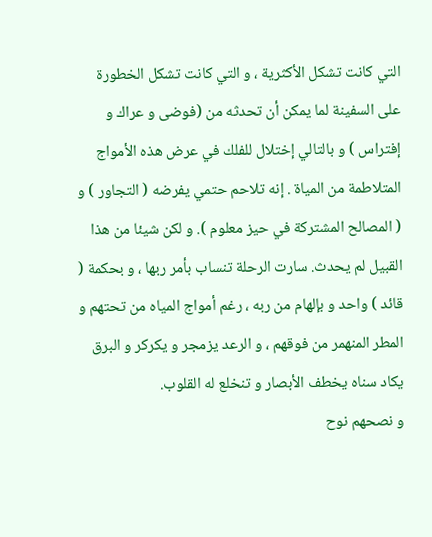التي كانت تشكل الأكثرية ، و التي كانت تشكل الخطورة على السفينة لما يمكن أن تحدثه من (فوضى و عراك و إفتراس ) و بالتالي إختلال للفلك في عرض هذه الأمواج المتلاطمة من المياة . إنه تلاحم حتمي يفرضه ( التجاور ) و ( المصالح المشتركة في حيز معلوم ). و لكن شيئا من هذا القبيل لم يحدث. سارت الرحلة تنساب بأمر ربها ، و بحكمة ( قائد ) واحد و بإلهام من ربه ، رغم أمواج المياه من تحتهم و المطر المنهمر من فوقهم ، و الرعد يزمجر و يكركر و البرق يكاد سناه يخطف الأبصار و تنخلع له القلوب.
و نصحهم نوح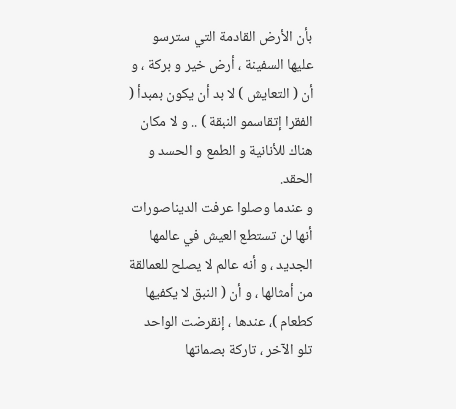بأن الأرض القادمة التي سترسو عليها السفينة ، أرض خير و بركة ، و أن ( التعايش ) لا بد أن يكون بمبدأ ( الفقرا إتقاسمو النبقة ) .. و لا مكان هناك للأنانية و الطمع و الحسد و الحقد.
و عندما وصلوا عرفت الديناصورات أنها لن تستطع العيش في عالمها الجديد ، و أنه عالم لا يصلح للعمالقة من أمثالها ، و أن ( النبق لا يكفيها كطعام )، عندها ، إنقرضت الواحد تلو الآخر ، تاركة بصماتها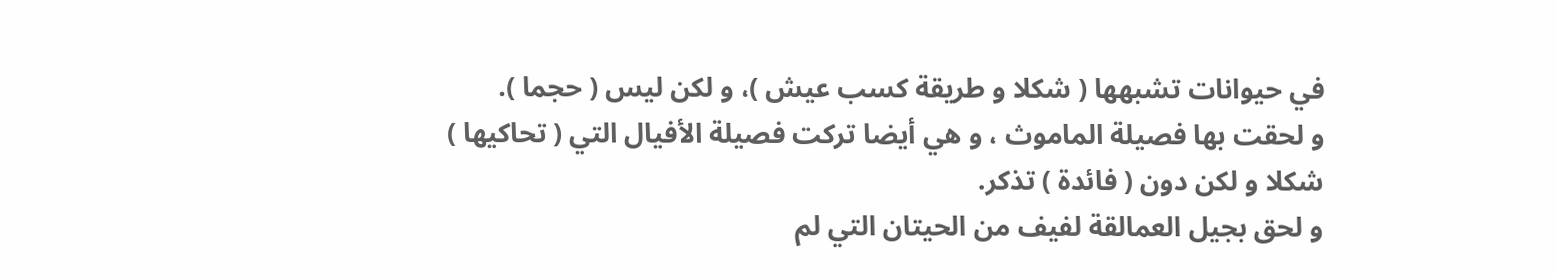في حيوانات تشبهها ( شكلا و طريقة كسب عيش )، و لكن ليس ( حجما ).
و لحقت بها فصيلة الماموث ، و هي أيضا تركت فصيلة الأفيال التي ( تحاكيها ) شكلا و لكن دون ( فائدة ) تذكر.
و لحق بجيل العمالقة لفيف من الحيتان التي لم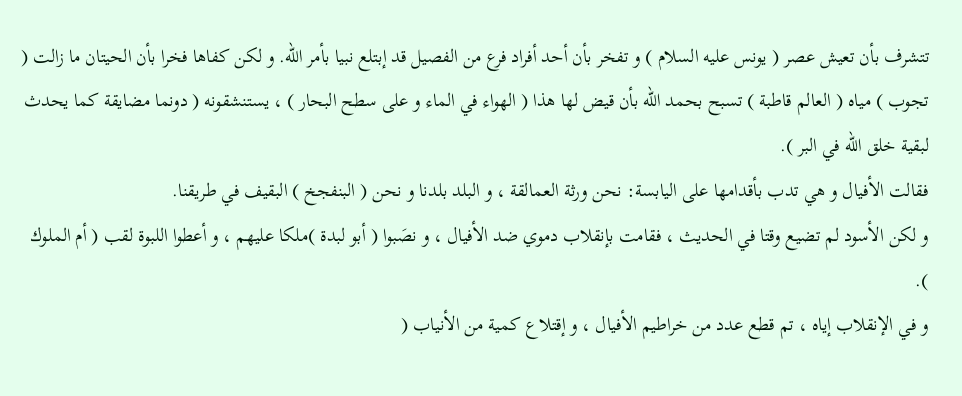تتشرف بأن تعيش عصر ( يونس عليه السلام ) و تفخر بأن أحد أفراد فرع من الفصيل قد إبتلع نبيا بأمر الله. و لكن كفاها فخرا بأن الحيتان ما زالت ( تجوب ) مياه ( العالم قاطبة ) تسبح بحمد الله بأن قيض لها هذا ( الهواء في الماء و على سطح البحار ) ، يستنشقونه ( دونما مضايقة كما يحدث لبقية خلق الله في البر ).
فقالت الأفيال و هي تدب بأقدامها على اليابسة: نحن ورثة العمالقة ، و البلد بلدنا و نحن ( البنفجخ ) البقيف في طريقنا.
و لكن الأسود لم تضيع وقتا في الحديث ، فقامت بإنقلاب دموي ضد الأفيال ، و نصَبوا ( أبو لبدة )ملكا عليهم ، و أعطوا اللبوة لقب ( أم الملوك ).
و في الإنقلاب إياه ، تم قطع عدد من خراطيم الأفيال ، و إقتلاع كمية من الأنياب (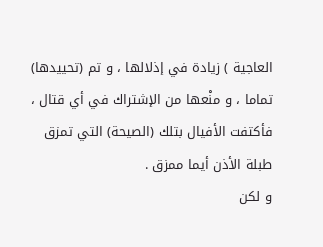العاجية ) زيادة في إذلالها ، و تم (تحييدها) تماما ، و منْعها من الإشتراك في أي قتال ، فأكتفت الأفيال بتلك (الصيحة) التي تمزق طبلة الأذن أيما ممزق .
و لكن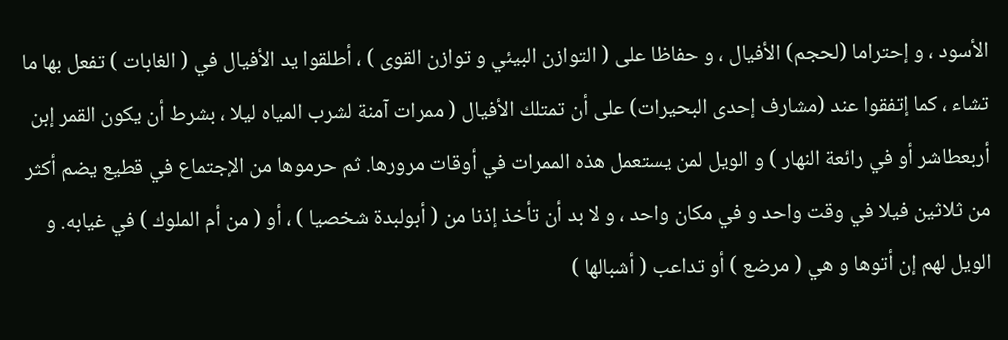الأسود ، و إحتراما (لحجم) الأفيال ، و حفاظا على ( التوازن البيئي و توازن القوى ) ، أطلقوا يد الأفيال في ( الغابات ) تفعل بها ما تشاء ، كما إتفقوا عند (مشارف إحدى البحيرات) على أن تمتلك الأفيال ( ممرات آمنة لشرب المياه ليلا ، بشرط أن يكون القمر إبن أربعطاشر أو في رائعة النهار ) و الويل لمن يستعمل هذه الممرات في أوقات مرورها. ثم حرموها من الإجتماع في قطيع يضم أكثر من ثلاثين فيلا في وقت واحد و في مكان واحد ، و لا بد أن تأخذ إذنا من ( أبولبدة شخصيا ) ، أو ( من أم الملوك ) في غيابه. و الويل لهم إن أتوها و هي ( مرضع ) أو تداعب ( أشبالها )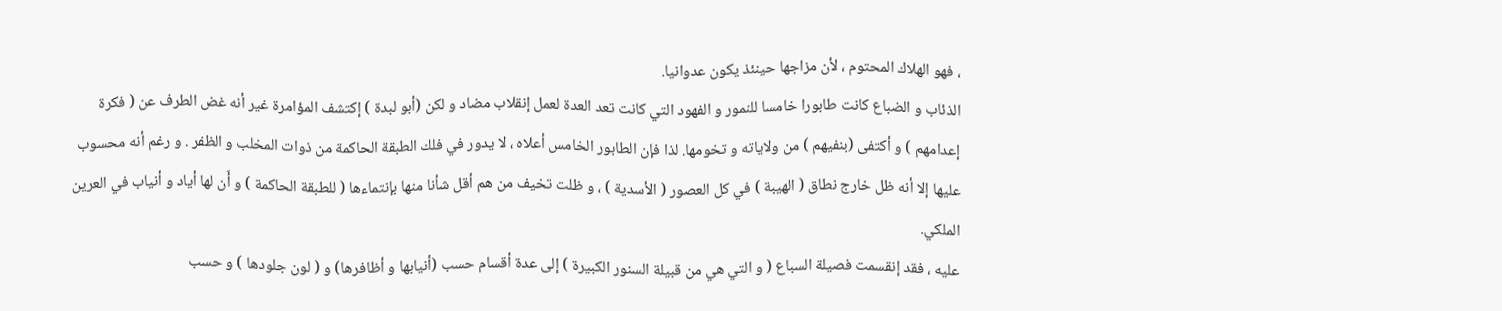، فهو الهلاك المحتوم ، لأن مزاجها حينئذ يكون عدوانيا.
الذئاب و الضباع كانت طابورا خامسا للنمور و الفهود التي كانت تعد العدة لعمل إنقلاب مضاد و لكن (أبو لبدة ) إكتشف المؤامرة غير أنه غض الطرف عن ( فكرة إعدامهم ) و أكتفى (بنفيهم ) من ولاياته و تخومها. لذا فإن الطابور الخامس أعلاه ، لا يدور في فلك الطبقة الحاكمة من ذوات المخلب و الظفر . و رغم أنه محسوب عليها إلا أنه ظل خارج نطاق ( الهيبة ) في كل العصور ( الأسدية ) ، و ظلت تخيف من هم أقل شأنا منها بإنتماءها ( للطبقة الحاكمة ) و أَن لها أياد و أنياب في العرين الملكي.
عليه ، فقد إنقسمت فصيلة السباع ( و التي هي من قبيلة السنور الكبيرة ) إلى عدة أقسام حسب (أنيابها و أظافرها) و ( لون جلودها ) و حسب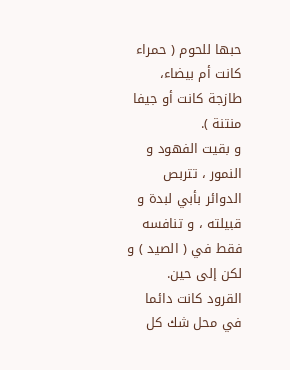حبها للحوم ( حمراء كانت أم بيضاء، طازجة كانت أو جيفا منتنة ).
و بقيت الفهود و النمور ، تتربص الدوائر بأبي لبدة و قبيلته ، و تنافسه فقط في ( الصيد ) و لكن إلى حين.
القرود كانت دائما في محل شك كل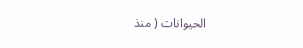الحيوانات ( منذ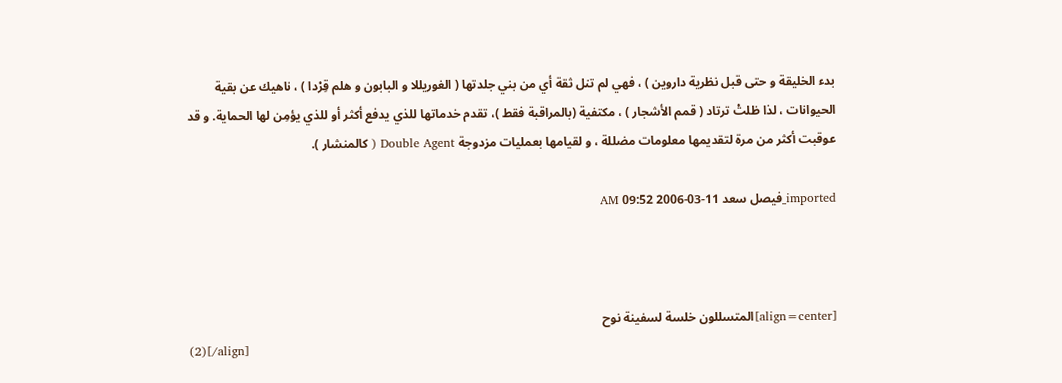بدء الخليقة و حتى قبل نظرية داروين ) ، فهي لم تنل ثقة أي من بني جلدتها ( الغوريللا و البابون و هلم قِرْدا ) ، ناهيك عن بقية الحيوانات ، لذا ظلتْ ترتاد ( قمم الأشجار ) ، مكتفية (بالمراقبة فقط )، تقدم خدماتها للذي يدفع أكثر أو للذي يؤمِن لها الحماية. و قد عوقبت أكثر من مرة لتقديمها معلومات مضللة ، و لقيامها بعمليات مزدوجة Double Agent ( كالمنشار ).

imported_فيصل سعد 11-03-2006 09:52 AM



[align=center]المتسللون خلسة لسفينة نوح
(2)[/align]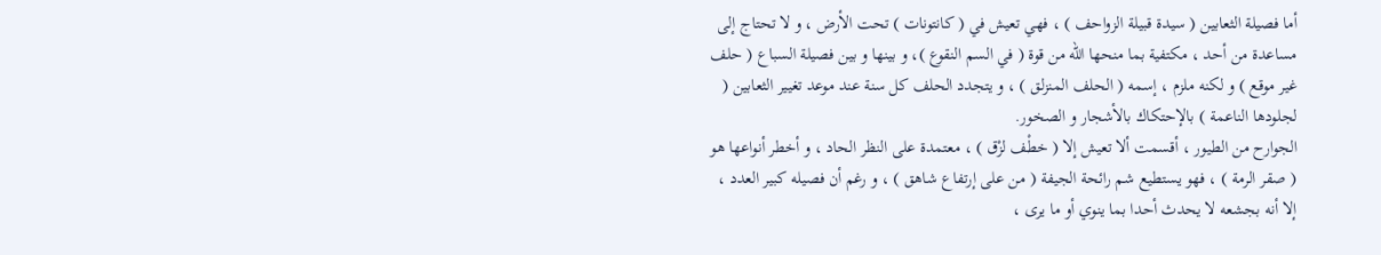أما فصيلة الثعابين ( سيدة قبيلة الزواحف ) ، فهي تعيش في ( كانتونات ) تحت الأرض ، و لا تحتاج إلى مساعدة من أحد ، مكتفية بما منحها الله من قوة ( في السم النقوع )، و بينها و بين فصيلة السباع ( حلف غير موقع ) و لكنه ملزم ، إسمه ( الحلف المنزلق ) ، و يتجدد الحلف كل سنة عند موعد تغيير الثعابين ( لجلودها الناعمة ) بالإحتكاك بالأشجار و الصخور.
الجوارح من الطيور ، أقسمت ألا تعيش إلا ( خطْف لزْق ) ، معتمدة على النظر الحاد ، و أخطر أنواعها هو ( صقر الرمة ) ، فهو يستطيع شم رائحة الجيفة ( من على إرتفاع شاهق ) ، و رغم أن فصيله كبير العدد ، إلا أنه بجشعه لا يحدث أحدا بما ينوي أو ما يرى ،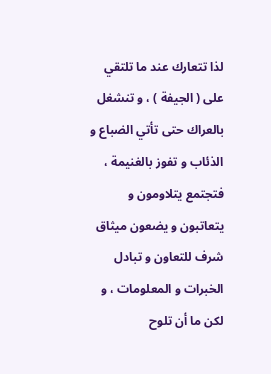لذا تتعارك عند ما تلتقي على ( الجيفة ) ، و تنشغل بالعراك حتى تأتي الضباع و الذئاب و تفوز بالغنيمة ، فتجتمع يتلاومون و يتعاتبون و يضعون ميثاق شرف للتعاون و تبادل الخبرات و المعلومات ، و لكن ما أن تلوح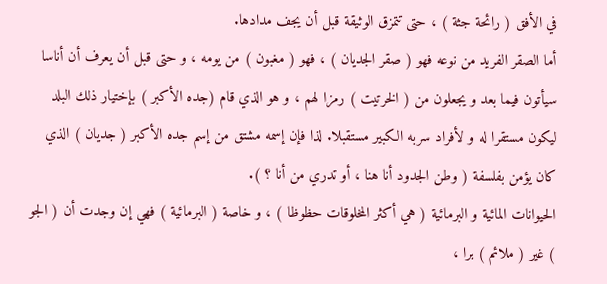في الأفق ( رائحة جثة ) ، حتى تتمزق الوثيقة قبل أن يجف مدادها.
أما الصقر الفريد من نوعه فهو ( صقر الجديان ) ، فهو ( مغبون ) من يومه ، و حتى قبل أن يعرف أن أناسا سيأتون فيما بعد و يجعلون من ( الخرتيت ) رمزا لهم ، و هو الذي قام (جده الأكبر ) بإختيار ذلك البلد ليكون مستقرا له و لأفراد سربه الكبير مستقبلا. لذا فإن إسمه مشتق من إسم جده الأكبر ( جديان ) الذي كان يؤمن بفلسفة ( وطن الجدود أنا هنا ، أو تدري من أنا ؟ ).
الحيوانات المائية و البرمائية ( هي أكثر المخلوقات حظوظا ) ، و خاصة ( البرمائية ) فهي إن وجدت أن ( الجو ) غير ( ملائم ) برا ،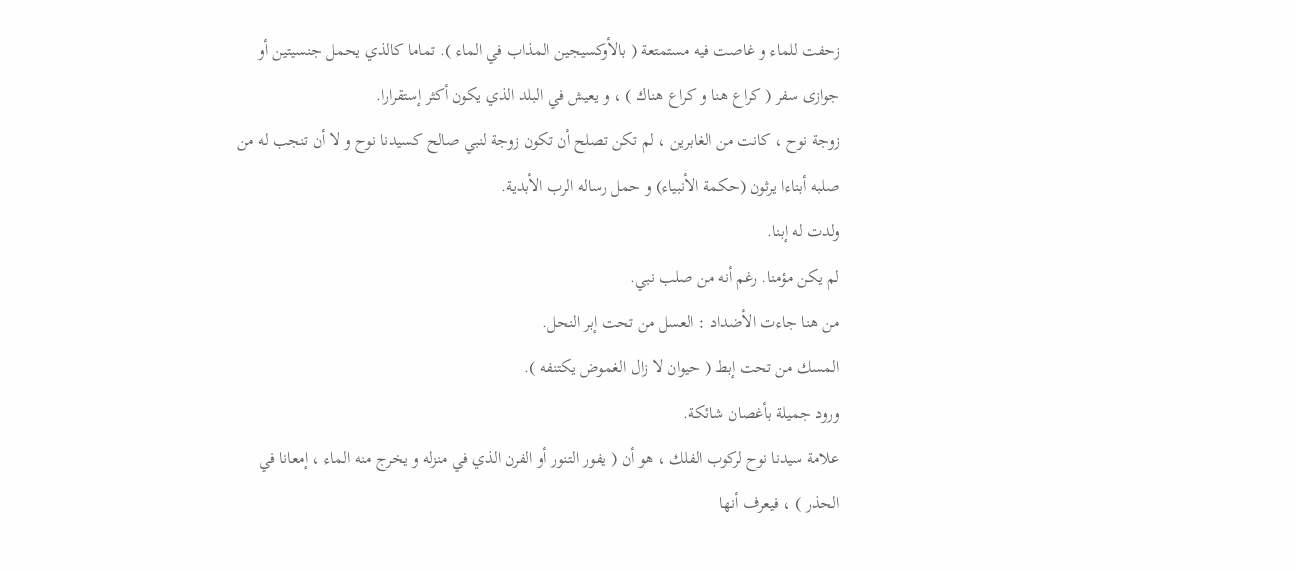زحفت للماء و غاصت فيه مستمتعة ( بالأوكسيجين المذاب في الماء ). تماما كالذي يحمل جنسيتين أو جوازى سفر ( كراع هنا و كراع هناك ) ، و يعيش في البلد الذي يكون أكثر إستقرارا.
زوجة نوح ، كانت من الغابرين ، لم تكن تصلح أن تكون زوجة لنبي صالح كسيدنا نوح و لا أن تنجب له من صلبه أبناءا يرثون (حكمة الأنبياء) و حمل رساله الرب الأبدية.
ولدت له إبنا.
لم يكن مؤمنا. رغم أنه من صلب نبي.
من هنا جاءت الأضداد : العسل من تحت إبر النحل.
المسك من تحت إبط ( حيوان لا زال الغموض يكتنفه ).
ورود جميلة بأغصان شائكة.
علامة سيدنا نوح لركوب الفلك ، هو أن ( يفور التنور أو الفرن الذي في منزله و يخرج منه الماء ، إمعانا في الحذر ) ، فيعرف أنها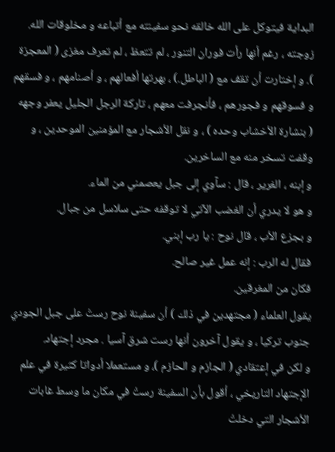البداية فيتوكل على الله خالقه نحو سفينته مع أتباعه و مخلوقات الله.
زوجته ، رغم أنها رأت فوران التنور ، لم تتعظ ، لم تعرف مغزى ( المعجزة ). و إختارت أن تقف مع ( الباطل.) ، بهرتها أفعالهم ، و أصنامهم ، و فسقهم و فسوقهم و فجورهم ، فأنجرفت معهم ، تاركة الرجل الجليل يعفر وجهه ( بنشارة الأخشاب وحده ) ، و نقل الأشجار مع المؤمنين الموحدين ، و وقفت تسخر منه مع الساخرين.
و إبنه ، الغرير ، قال : سآوي إلى جبل يعصمني من الماء.
و هو لا يدري أن الغضب الآتي لا توقفه حتى سلاسل من جبال.
و بجزع الأب ، قال نوح : يا رب إبني.
فقال له الرب : إنه عمل غير صالح.
فكان من المغرقين.
يقول العلماء ( مجتهدين في ذلك ) أن سفينة نوح رستْ على جبل الجودي جنوب تركيا ، و يقول آخرون أنها رست شرق آسيا . مجرد إجتهاد.
و لكن في إعتقادي ( الجازم و الحازم )، و مستعملا أدواتا كثيرة في علم الإجتهاد التاريخي ، أقول بأن السفينة رستْ في مكان ما وسط غابات الأشجار التي دخلتْ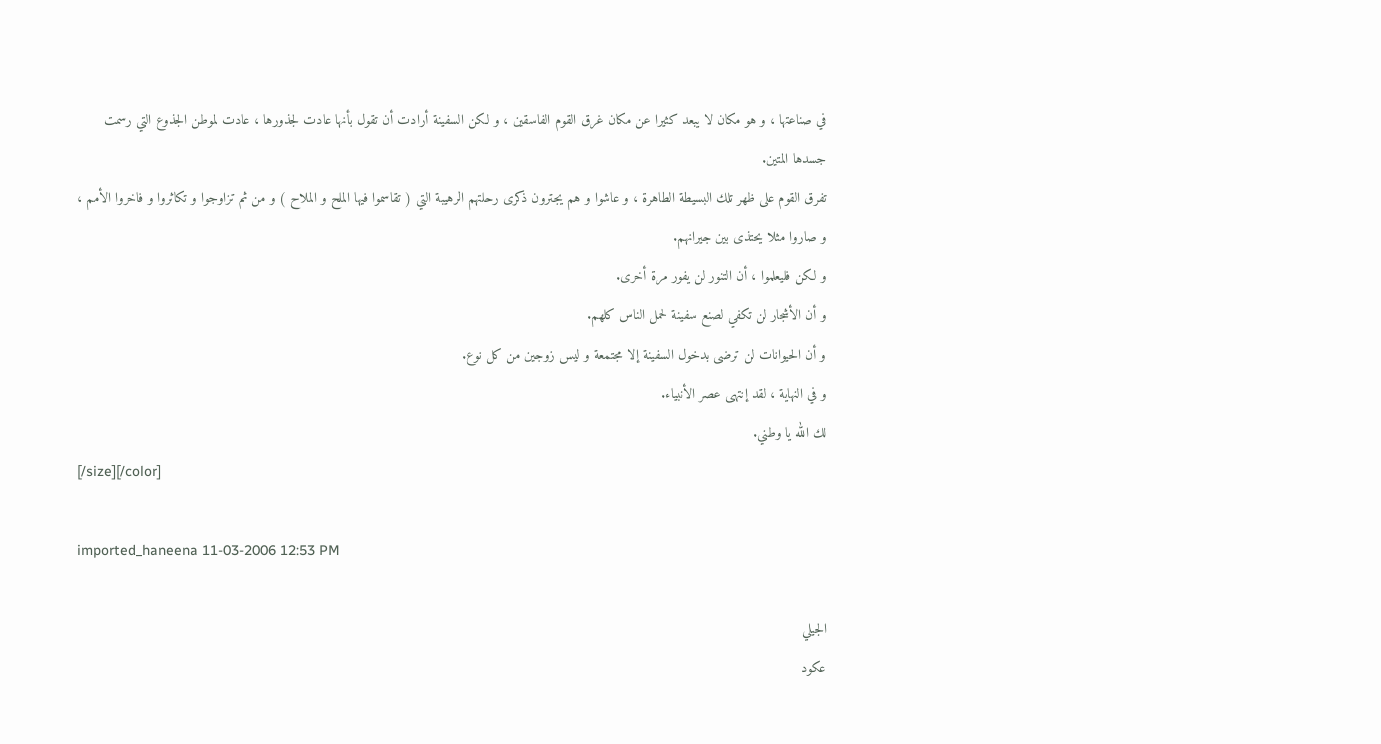في صناعتها ، و هو مكان لا يبعد كثيرا عن مكان غرق القوم الفاسقين ، و لكن السفينة أرادت أن تقول بأنها عادت لجذورها ، عادت لموطن الجذوع التي رسمت جسدها المتين.
تفرق القوم على ظهر تلك البسيطة الطاهرة ، و عاشوا و هم يجترون ذكرى رحلتهم الرهيبة التي ( تقاسموا فيها الملح و الملاح ) و من ثم تزاوجوا و تكاثروا و فاخروا الأمم ، و صاروا مثلا يحتذى بين جيرانهم.
و لكن فليعلموا ، أن التنور لن يفور مرة أخرى.
و أن الأشجار لن تكفي لصنع سفينة لحمل الناس كلهم.
و أن الحيوانات لن ترضى بدخول السفينة إلا مجتمعة و ليس زوجين من كل نوع.
و في النهاية ، لقد إنتهى عصر الأنبياء.
لك الله يا وطني.
[/size][/color]

imported_haneena 11-03-2006 12:53 PM

الجيلي
عكود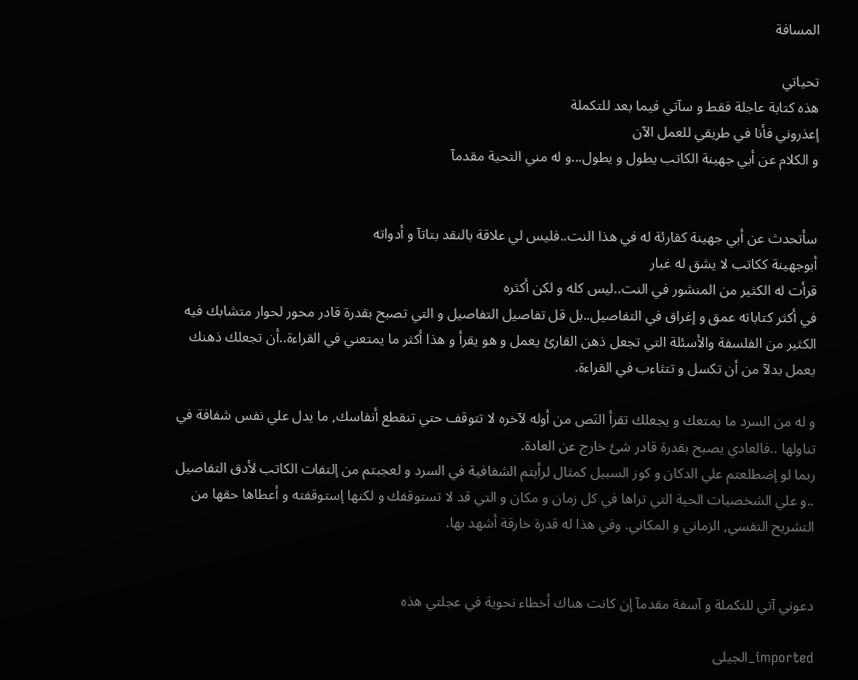المسافة

تحياتي
هذه كتابة عاجلة فقط و سآتي فيما بعد للتكملة
إعذروني فأنا في طريقي للعمل الآن
و الكلام عن أبي جهينة الكاتب يطول و يطول...و له مني التحية مقدمآ


سأتحدث عن أبي جهينة كقارئة له في هذا النت..فليس لي علاقة بالنقد بتاتآ و أدواته
أبوجهينة ككاتب لا يشق له غبار
قرأت له الكثير من المنشور في النت..ليس كله و لكن أكثره
في أكثر كتاباته عمق و إغراق في التفاصيل..بل قل تفاصيل التفاصيل و التي تصبح بقدرة قادر محور لحوار متشابك فيه الكثير من الفلسفة والأسئلة التي تجعل ذهن القارئ يعمل و هو يقرأ و هذا أكثر ما يمتعني في القراءة..أن تجعلك ذهنك يعمل بدلآ من أن تكسل و تتثاءب في القراءة.

و له من السرد ما يمتعك و يجعلك تقرأ النَص من أوله لآخره لا تتوقف حتي تنقطع أنفاسك, ما يدل علي نفس شفافة في تناولها ..فالعادي يصبح بقدرة قادر شئ خارج عن العادة.
ربما لو إضطلعتم علي الدكان و كوز السبيل كمثال لرأيتم الشفافية في السرد و لعجبتم من إلتفات الكاتب لأدق التفاصيل ..و علي الشخصيات الحية التي تراها في كل زمان و مكان و التي قد لا تستوقفك و لكنها إستوقفته و أعطاها حقها من التشريح النفسي, الزماني و المكاني. وفي هذا له قدرة خارقة أشهد بها.


دعوني آتي للتكملة و آسفة مقدمآ إن كانت هناك أخطاء نحوية في عجلتي هذه

imported_الجيلى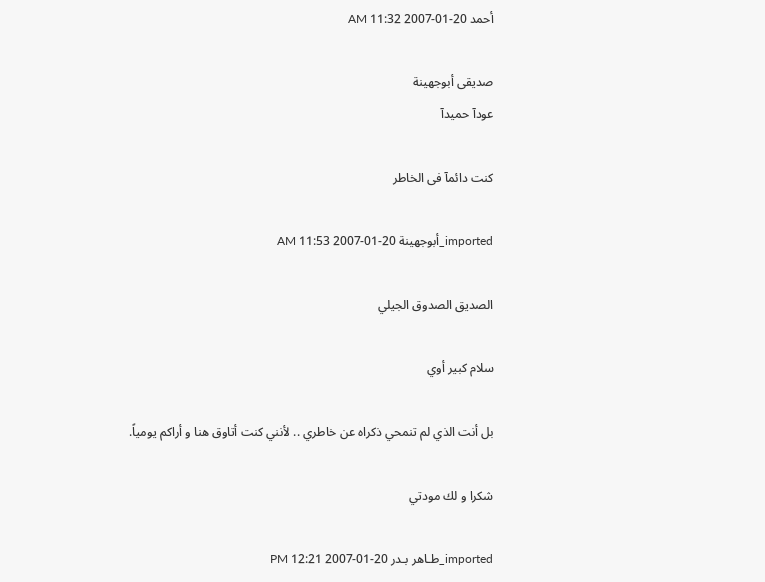أحمد 20-01-2007 11:32 AM

صديقى أبوجهينة
عودآ حميدآ

كنت دائمآ فى الخاطر

imported_أبوجهينة 20-01-2007 11:53 AM

الصديق الصدوق الجيلي

سلام كبير أوي

بل أنت الذي لم تنمحي ذكراه عن خاطري .. لأنني كنت أتاوق هنا و أراكم يومياً.

شكرا و لك مودتي

imported_طـاهر بـدر 20-01-2007 12:21 PM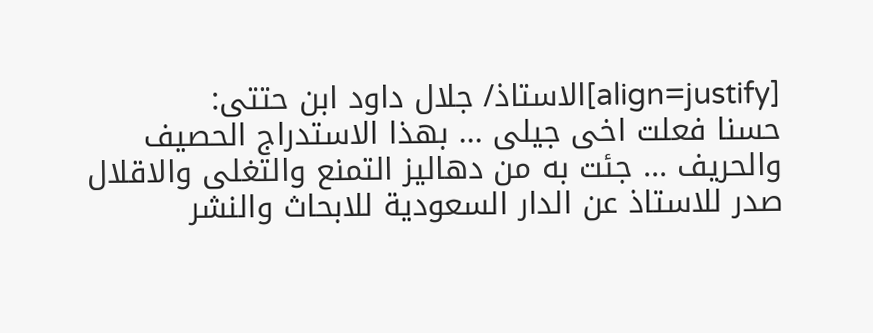[align=justify]الاستاذ/ جلال داود ابن حتتى:
حسنا فعلت اخى جيلى ... بهذا الاستدراج الحصيف والحريف ... جئت به من دهاليز التمنع والتغلى والاقلال
صدر للاستاذ عن الدار السعودية للابحاث والنشر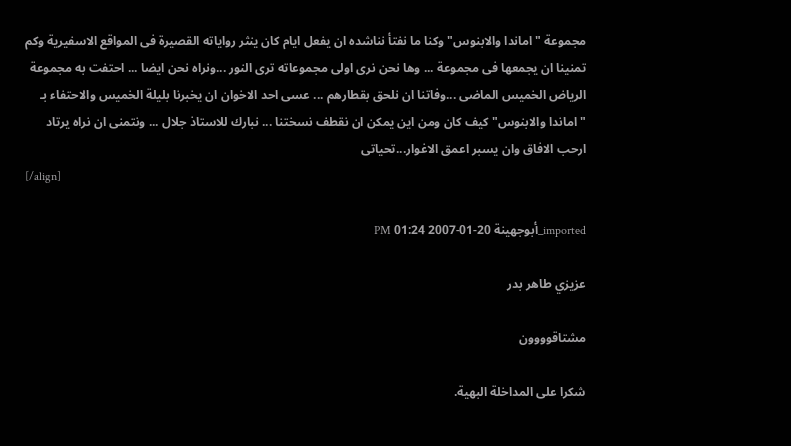مجموعة "اماندا والابنوس" وكنا ما نفتأ نناشده ان يفعل ايام كان ينثر رواياته القصيرة فى المواقع الاسفيرية وكم تمنينا ان يجمعها فى مجموعة ... وها نحن نرى اولى مجموعاته ترى النور ...ونراه نحن ايضا ... احتفت به مجموعة الرياض الخميس الماضى ...وفاتنا ان نلحق بقطارهم ... عسى احد الاخوان ان يخبرنا بليلة الخميس والاحتفاء بـ "اماندا والابنوس" كيف كان ومن اين يمكن ان نقطف نسختنا ... نبارك للاستاذ جلال ... ونتمنى ان نراه يرتاد ارحب الافاق وان يسبر اعمق الاغوار...تحياتى
[/align]

imported_أبوجهينة 20-01-2007 01:24 PM

عزيزي طاهر بدر

مشتاقوووون

شكرا على المداخلة البهية.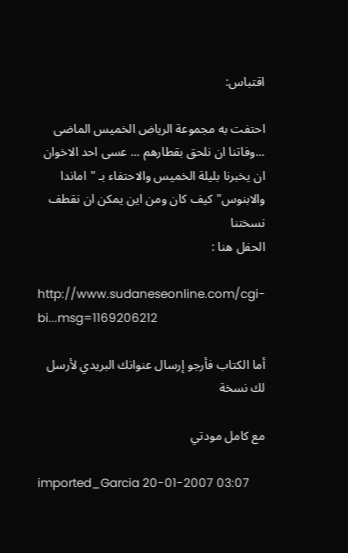اقتباس:

احتفت به مجموعة الرياض الخميس الماضى ...وفاتنا ان نلحق بقطارهم ... عسى احد الاخوان ان يخبرنا بليلة الخميس والاحتفاء بـ "اماندا والابنوس" كيف كان ومن اين يمكن ان نقطف نسختنا
الحفل هنا :

http://www.sudaneseonline.com/cgi-bi...msg=1169206212

أما الكتاب فأرجو إرسال عنوانك البريدي لأرسل لك نسخة

مع كامل مودتي

imported_Garcia 20-01-2007 03:07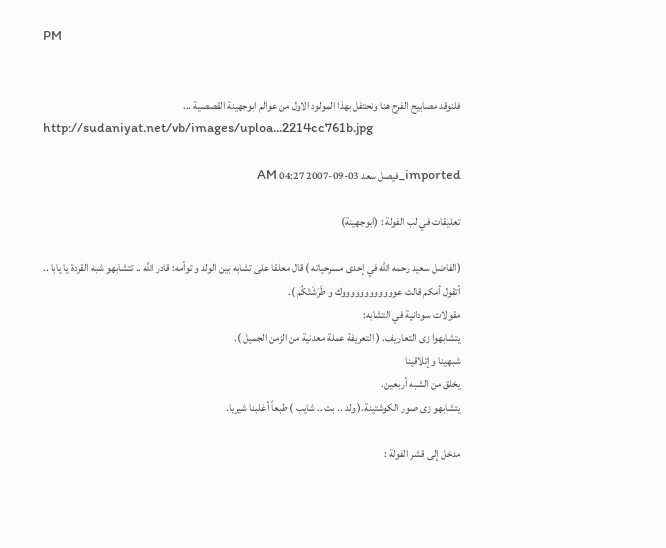PM


فلنوقد مصابيح الفرح هنا ونحتفل بهذا المولود الاول من عوالم ابوجهينة القصصية ...
http://sudaniyat.net/vb/images/uploa...2214cc761b.jpg

imported_فيصل سعد 03-09-2007 04:27 AM

تعليقات في لب الفولة : (ابوجهينة)

(الفاضل سعيد رحمه الله في إحدى مسرحياته ) قال معلقا على تشابه بين الولد و توأمه: قادر الله .. تتشابهو شبه القردة يا يابا .. أتقول أمكم قالت عووووووووووووك و طَرَشَتْكُم ).
مقولات سودانية في التشابه:
يتشابهوا زى التعاريف. ( التعريفة عملة معدنية من الزمن الجميل ).
شبهينا و إتلاقينا
يخلق من الشبه أربعين.
يتشابهو زى صور الكوشتينة.( ولد .. بت .. شايب ) طبعاً أغلبنا شيريا.

مدخل إلى قشر الفولة :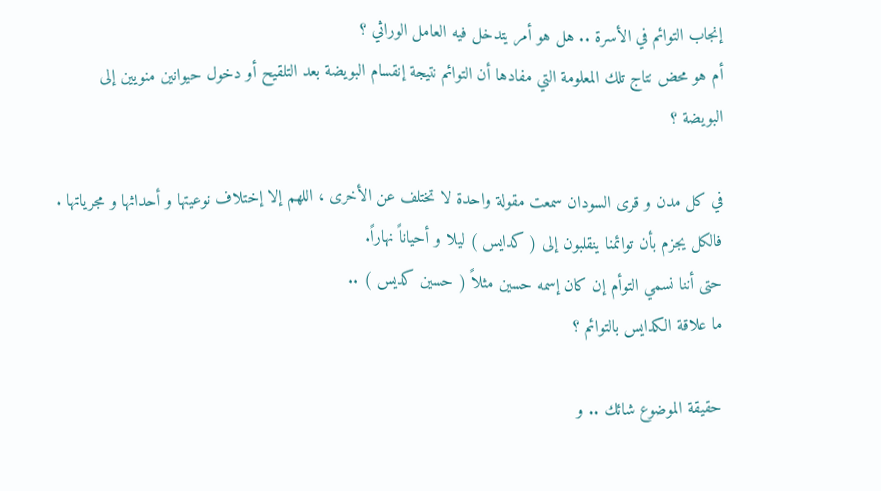إنجاب التوائم في الأسرة .. هل هو أمر يتدخل فيه العامل الوراثي ؟
أم هو محض نتاج تلك المعلومة التي مفادها أن التوائم نتيجة إنقسام البويضة بعد التلقيح أو دخول حيوانين منويين إلى البويضة ؟

في كل مدن و قرى السودان سمعت مقولة واحدة لا تختلف عن الأخرى ، اللهم إلا إختلاف نوعيتها و أحداثها و مجرياتها .
فالكل يجزم بأن توائمنا ينقلبون إلى ( كدايس ) ليلا و أحياناً نهاراً.
حتى أننا نسمي التوأم إن كان إسمه حسين مثلاً ( حسين كديس ) ..
ما علاقة الكدايس بالتوائم ؟

حقيقة الموضوع شائك .. و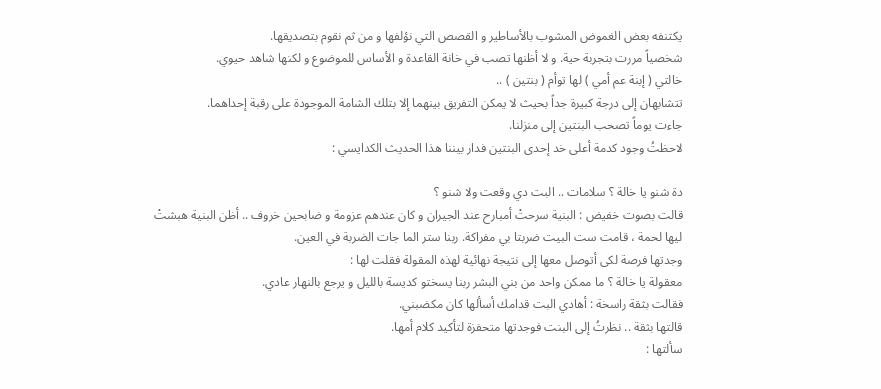يكتنفه بعض الغموض المشوب بالأساطير و القصص التي نؤلفها و من ثم نقوم بتصديقها.
شخصياً مررت بتجربة حية. و لا أظنها تصب في خانة القاعدة و الأساس للموضوع و لكنها شاهد حيوي.
خالتي ( إبنة عم أمي ) لها توأم ( بنتين ) ..
تتشابهان إلى درجة كبيرة جداً بحيث لا يمكن التفريق بينهما إلا بتلك الشامة الموجودة على رقبة إحداهما.
جاءت يوماً تصحب البنتين إلى منزلنا.
لاحظتُ وجود كدمة أعلى خد إحدى البنتين فدار بيننا هذا الحديث الكدايسي :

دة شنو يا خالة ؟ سلامات .. البت دي وقعت ولا شنو ؟
قالت بصوت خفيض : البنية سرحتْ أمبارح عند الجيران و كان عندهم عزومة و ضابحين خروف .. أظن البنية هبشتْ ليها لحمة ، قامت ست البيت ضربتا بي مفراكة. ربنا ستر الما جات الضربة في العين.
وجدتها فرصة لكى أتوصل معها إلى نتيجة نهائية لهذه المقولة فقلت لها :
معقولة يا خالة ؟ ما ممكن واحد من بني البشر ربنا يسختو كديسة بالليل و يرجع بالنهار عادي.
فقالت بثقة راسخة : أهادي البت قدامك أسألها كان مكضبني.
قالتها بثقة .. نظرتُ إلى البنت فوجدتها متحفزة لتأكيد كلام أمها.
سألتها :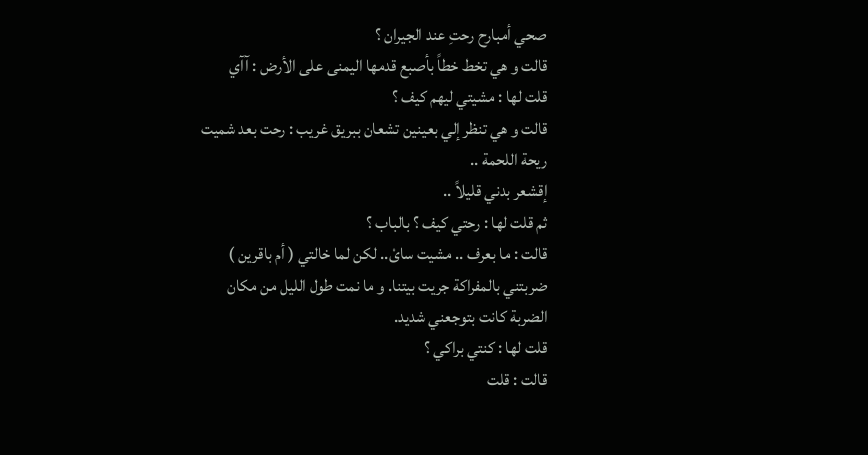صحي أمبارح رحتِ عند الجيران ؟
قالت و هي تخط خطاً بأصبع قدمها اليمنى على الأرض : آآي
قلت لها : مشيتي ليهم كيف ؟
قالت و هي تنظر إلي بعينين تشعان ببريق غريب : رحت بعد شميت ريحة اللحمة ..
إقشعر بدني قليلاً ..
ثم قلت لها : رحتي كيف ؟ بالباب ؟
قالت : ما بعرف .. مشيت ساىْ.. لكن لما خالتي ( أم باقرين ) ضربتني بالمفراكة جريت بيتنا. و ما نمت طول الليل من مكان الضربة كانت بتوجعني شديد.
قلت لها : كنتي براكي ؟
قالت : قلت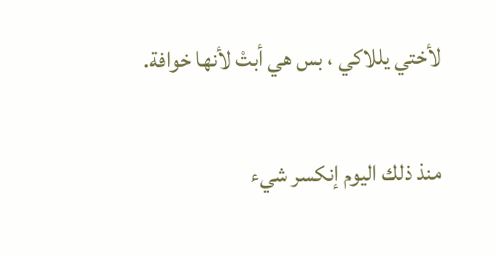لأختي يللاكي ، بس هي أبتْ لأنها خوافة.

منذ ذلك اليوم إنكسر شيء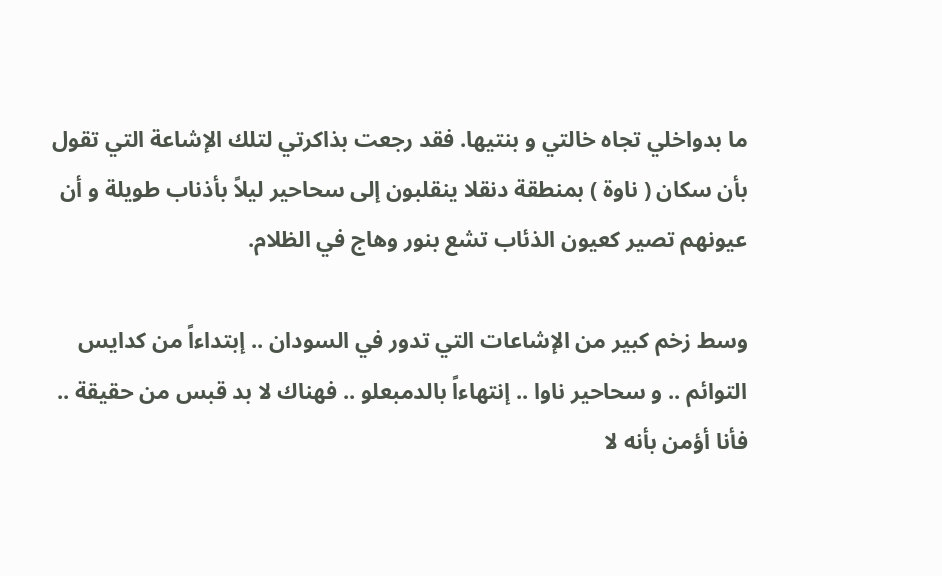ما بدواخلي تجاه خالتي و بنتيها. فقد رجعت بذاكرتي لتلك الإشاعة التي تقول بأن سكان ( ناوة ) بمنطقة دنقلا ينقلبون إلى سحاحير ليلاً بأذناب طويلة و أن عيونهم تصير كعيون الذئاب تشع بنور وهاج في الظلام.

وسط زخم كبير من الإشاعات التي تدور في السودان .. إبتداءاً من كدايس التوائم .. و سحاحير ناوا .. إنتهاءاً بالدمبعلو .. فهناك لا بد قبس من حقيقة .. فأنا أؤمن بأنه لا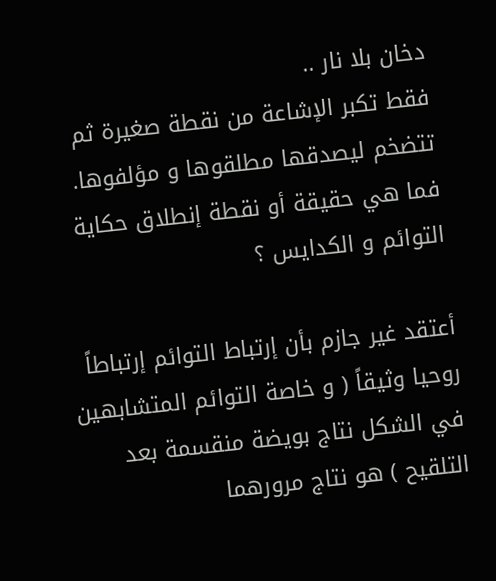دخان بلا نار ..
فقط تكبر الإشاعة من نقطة صغيرة ثم تتضخم ليصدقها مطلقوها و مؤلفوها.
فما هي حقيقة أو نقطة إنطلاق حكاية التوائم و الكدايس ؟

أعتقد غير جازم بأن إرتباط التوائم إرتباطاً روحيا وثيقاً ( و خاصة التوائم المتشابهين في الشكل نتاج بويضة منقسمة بعد التلقيح ) هو نتاج مرورهما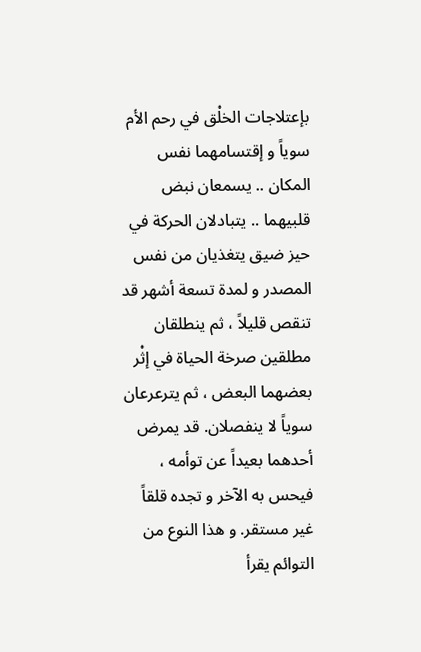بإعتلاجات الخلْق في رحم الأم سوياً و إقتسامهما نفس المكان .. يسمعان نبض قلبيهما .. يتبادلان الحركة في حيز ضيق يتغذيان من نفس المصدر و لمدة تسعة أشهر قد تنقص قليلاً ، ثم ينطلقان مطلقين صرخة الحياة في إثْر بعضهما البعض ، ثم يترعرعان سوياً لا ينفصلان. قد يمرض أحدهما بعيداً عن توأمه ، فيحس به الآخر و تجده قلقاً غير مستقر. و هذا النوع من التوائم يقرأ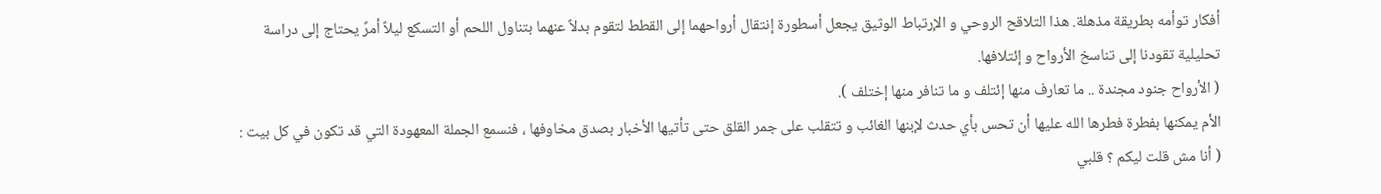أفكار توأمه بطريقة مذهلة. هذا التلاقح الروحي و الإرتباط الوثيق يجعل أسطورة إنتقال أرواحهما إلى القطط لتقوم بدلاً عنهما بتناول اللحم أو التسكع ليلاً أمرً يحتاج إلى دراسة تحليلية تقودنا إلى تناسخ الأرواح و إئتلافها.
( الأرواح جنود مجندة .. ما تعارف منها إئتلف و ما تنافر منها إختلف ).
الأم يمكنها بفطرة فطرها الله عليها أن تحس بأي حدث لإبنها الغائب و تتقلب على جمر القلق حتى تأتيها الأخبار بصدق مخاوفها ، فنسمع الجملة المعهودة التي قد تكون في كل بيت : ( أنا مش قلت ليكم ؟ قلبي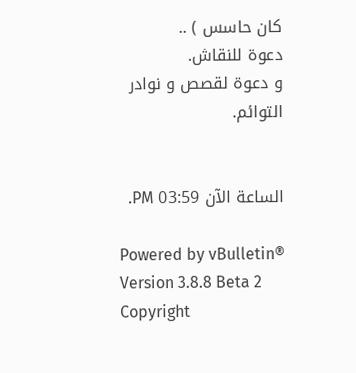كان حاسس ) ..
دعوة للنقاش.
و دعوة لقصص و نوادر التوائم.


الساعة الآن 03:59 PM.

Powered by vBulletin® Version 3.8.8 Beta 2
Copyright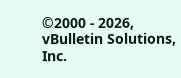©2000 - 2026, vBulletin Solutions, Inc.